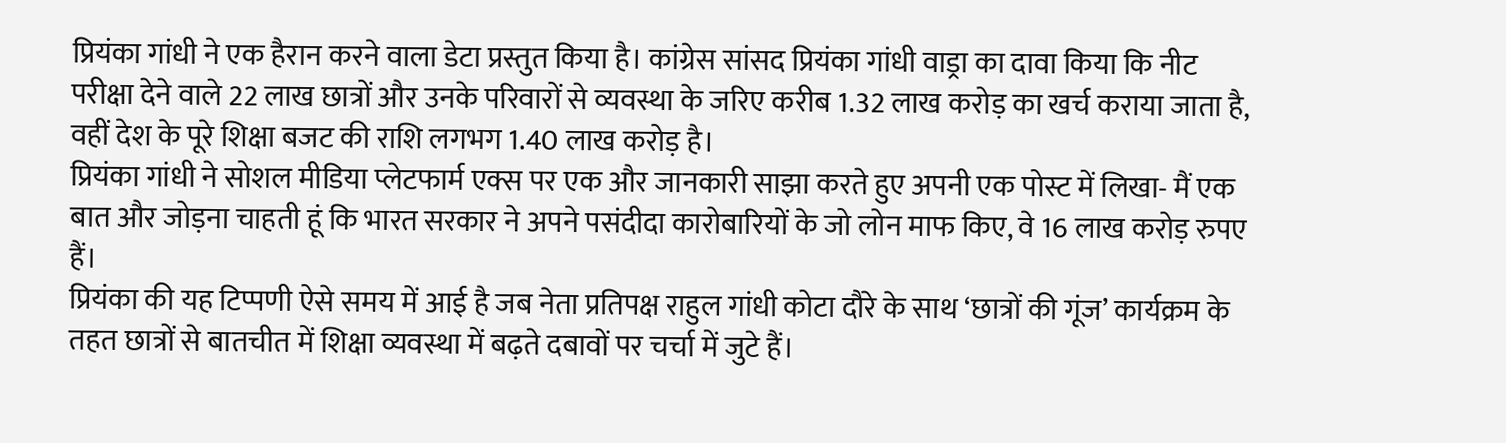प्रियंका गांधी ने एक हैरान करने वाला डेटा प्रस्तुत किया है। कांग्रेस सांसद प्रियंका गांधी वाड्रा का दावा किया कि नीट परीक्षा देने वाले 22 लाख छात्रों और उनके परिवारों से व्यवस्था के जरिए करीब 1.32 लाख करोड़ का खर्च कराया जाता है, वहीं देश के पूरे शिक्षा बजट की राशि लगभग 1.40 लाख करोड़ है।
प्रियंका गांधी ने सोशल मीडिया प्लेटफार्म एक्स पर एक और जानकारी साझा करते हुए अपनी एक पोस्ट में लिखा- मैं एक बात और जोड़ना चाहती हूं कि भारत सरकार ने अपने पसंदीदा कारोबारियों के जो लोन माफ किए, वे 16 लाख करोड़ रुपए हैं।
प्रियंका की यह टिप्पणी ऐसे समय में आई है जब नेता प्रतिपक्ष राहुल गांधी कोटा दौरे के साथ ‘छात्रों की गूंज’ कार्यक्रम के तहत छात्रों से बातचीत में शिक्षा व्यवस्था में बढ़ते दबावों पर चर्चा में जुटे हैं।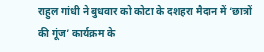राहुल गांधी ने बुधवार को कोटा के दशहरा मैदान में ‘छात्रों की गूंज’ कार्यक्रम के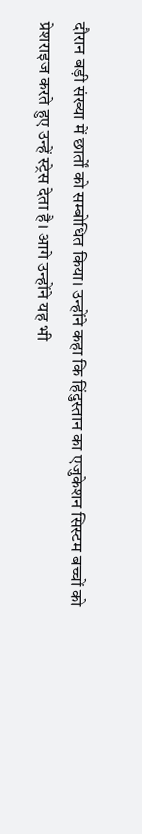दौरान बड़ी संख्या में छार्तों को सम्बोधित किया। उन्होंने कहा कि हिंदुस्तान का एजुकेशन सिस्टम बच्चों को प्रेशराइज करते हुए उन्हें स्ट्रेस देता है। आगे उन्होंने यह भी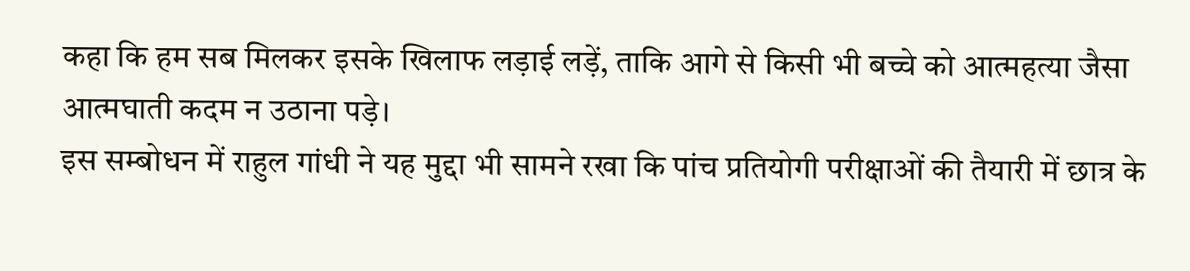कहा कि हम सब मिलकर इसके खिलाफ लड़ाई लड़ें, ताकि आगे से किसी भी बच्चे को आत्महत्या जैसा आत्मघाती कदम न उठाना पड़े।
इस सम्बोधन में राहुल गांधी ने यह मुद्दा भी सामने रखा कि पांच प्रतियोगी परीक्षाओं की तैयारी में छात्र के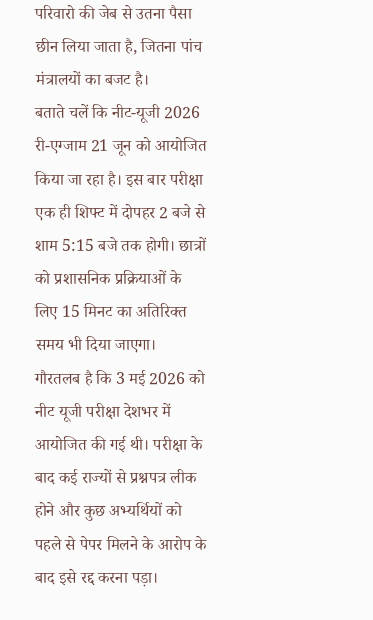परिवारो की जेब से उतना पैसा छीन लिया जाता है, जितना पांच मंत्रालयों का बजट है।
बताते चलें कि नीट-यूजी 2026 री-एग्जाम 21 जून को आयोजित किया जा रहा है। इस बार परीक्षा एक ही शिफ्ट में दोपहर 2 बजे से शाम 5:15 बजे तक होगी। छात्रों को प्रशासनिक प्रक्रियाओं के लिए 15 मिनट का अतिरिक्त समय भी दिया जाएगा।
गौरतलब है कि 3 मई 2026 को नीट यूजी परीक्षा देशभर में आयोजित की गई थी। परीक्षा के बाद कई राज्यों से प्रश्नपत्र लीक होने और कुछ अभ्यर्थियों को पहले से पेपर मिलने के आरोप के बाद इसे रद्द करना पड़ा।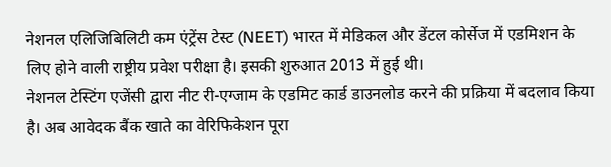नेशनल एलिजिबिलिटी कम एंट्रेंस टेस्ट (NEET) भारत में मेडिकल और डेंटल कोर्सेज में एडमिशन के लिए होने वाली राष्ट्रीय प्रवेश परीक्षा है। इसकी शुरुआत 2013 में हुई थी।
नेशनल टेस्टिंग एजेंसी द्वारा नीट री-एग्जाम के एडमिट कार्ड डाउनलोड करने की प्रक्रिया में बदलाव किया है। अब आवेदक बैंक खाते का वेरिफिकेशन पूरा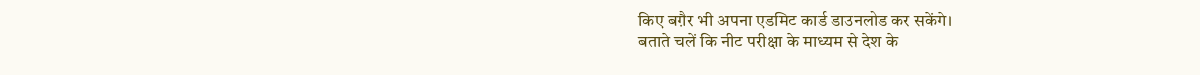किए बग़ैर भी अपना एडमिट कार्ड डाउनलोड कर सकेंगे।
बताते चलें कि नीट परीक्षा के माध्यम से देश के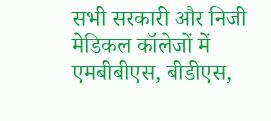सभी सरकारी और निजी मेडिकल कॉलेजों में एमबीबीएस, बीडीएस,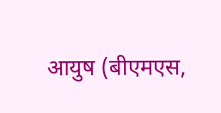आयुष (बीएमएस,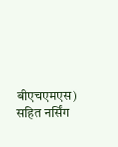बीएचएमएस) सहित नर्सिंग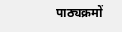पाठ्यक्रमों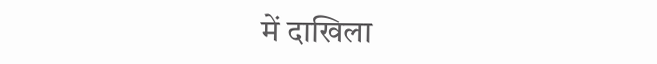में दाखिला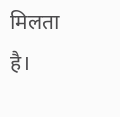मिलता है।